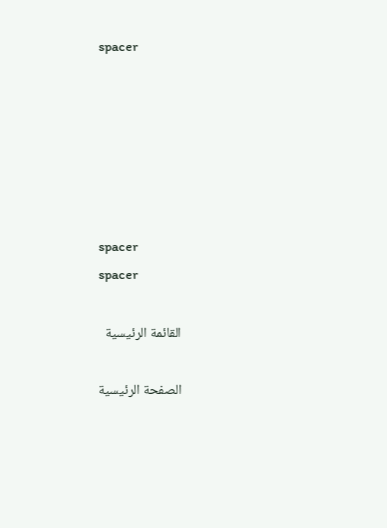spacer






spacer
spacer

القائمة الرئيسية

الصفحة الرئيسية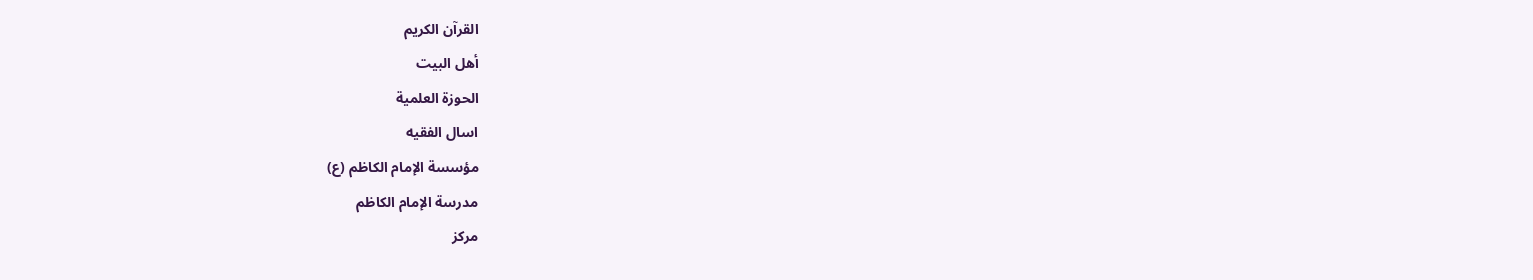القرآن الكريم
أهل البيت
الحوزة العلمية
اسال الفقيه
مؤسسة الإمام الكاظم (ع)
مدرسة الإمام الكاظم
مركز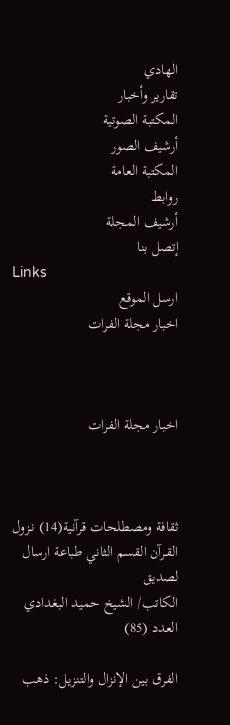الهادي
تقارير وأخبار
المكتبة الصوتية
أرشيف الصور
المكتبة العامة
روابط
أرشيف المجلة
إتصل بنا
Links
ارسل الموقع
اخبار مجلة الفرات



اخبار مجلة الفرات



ثقافة ومصطلحات قرآنية(14) نـزول القـرآن القسم الثاني طباعة ارسال لصديق
الكاتب/ الشيخ حميد البغدادي العدد (85)

الفرق بين الإنزال والتنزيل: ذهب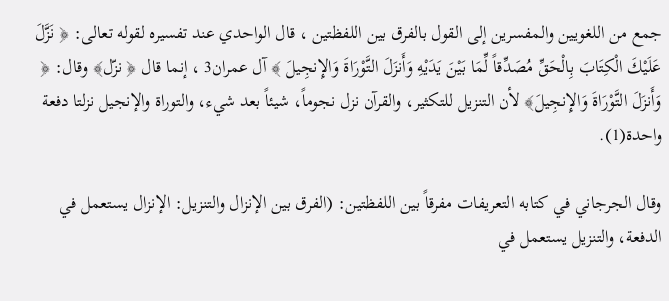جمع من اللغويين والمفسرين إلى القول بالفرق بين اللفظتين ، قال الواحدي عند تفسيره لقوله تعالى: ﴿ نَزَّلَ عَلَيْكَ الْكِتَابَ بِالْحَقِّ مُصَدِّقاً لِّمَا بَيْنَ يَدَيْهِ وَأَنزَلَ التَّوْرَاةَ وَالإِنجِيلَ ﴾ آل عمران3 ، إنما قال ﴿ نزّل﴾ وقال: ﴿ وَأَنزَلَ التَّوْرَاةَ وَالإِنجِيلَ﴾ لأن التنزيل للتكثير، والقرآن نزل نجوماً، شيئاً بعد شيء، والتوراة والإنجيل نزلتا دفعة واحدة(1).

وقال الجرجاني في كتابه التعريفات مفرقاً بين اللفظتين: (الفرق بين الإنزال والتنزيل: الإنزال يستعمل في الدفعة، والتنزيل يستعمل في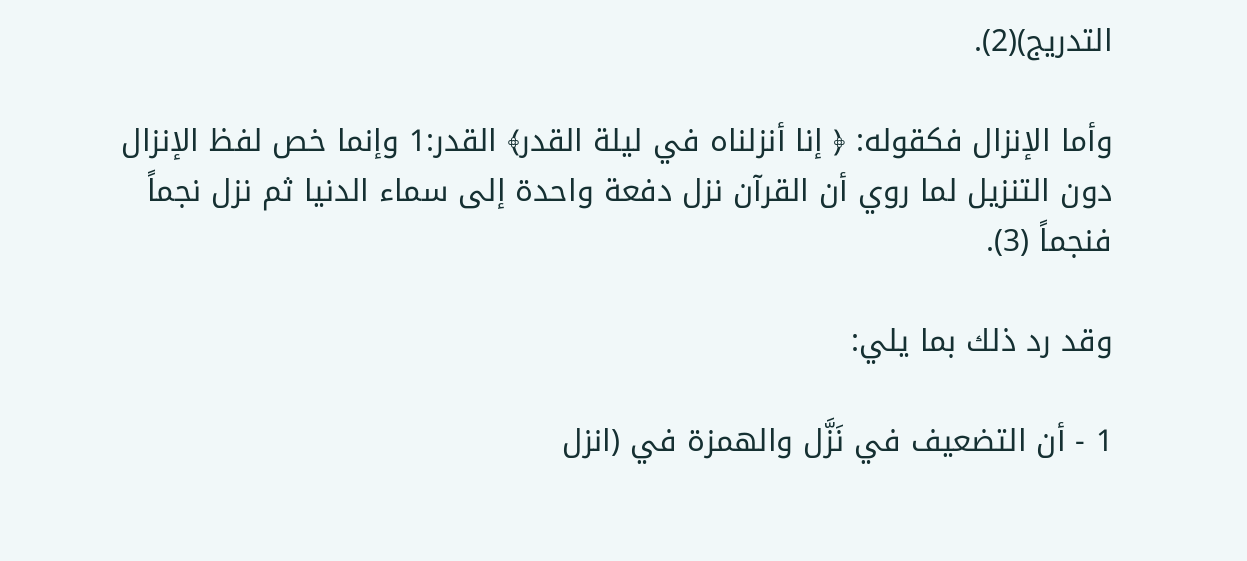التدريج)(2).

وأما الإنزال فكقوله: ﴿ إنا أنزلناه في ليلة القدر﴾ القدر:1 وإنما خص لفظ الإنزال دون التنزيل لما روي أن القرآن نزل دفعة واحدة إلى سماء الدنيا ثم نزل نجماً فنجماً (3).

وقد رد ذلك بما يلي:

1 - أن التضعيف في نَزَّل والهمزة في (انزل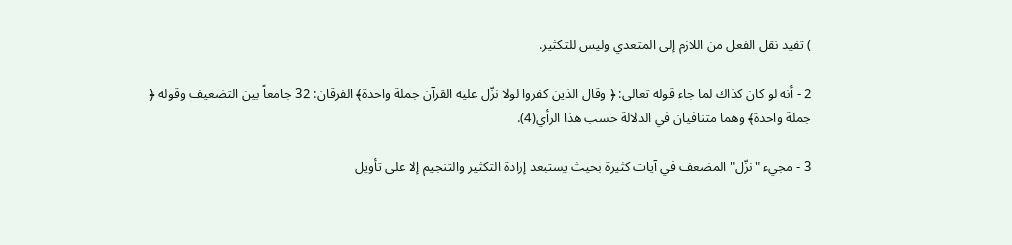) تفيد نقل الفعل من اللازم إلى المتعدي وليس للتكثير.

2 - أنه لو كان كذاك لما جاء قوله تعالى: ﴿ وقال الذين كفروا لولا نزّل عليه القرآن جملة واحدة﴾ الفرقان: 32 جامعاً بين التضعيف وقوله ﴿ جملة واحدة﴾ وهما متنافيان في الدلالة حسب هذا الرأي(4).

3 - مجيء "نزّل" المضعف في آيات كثيرة بحيث يستبعد إرادة التكثير والتنجيم إلا على تأويل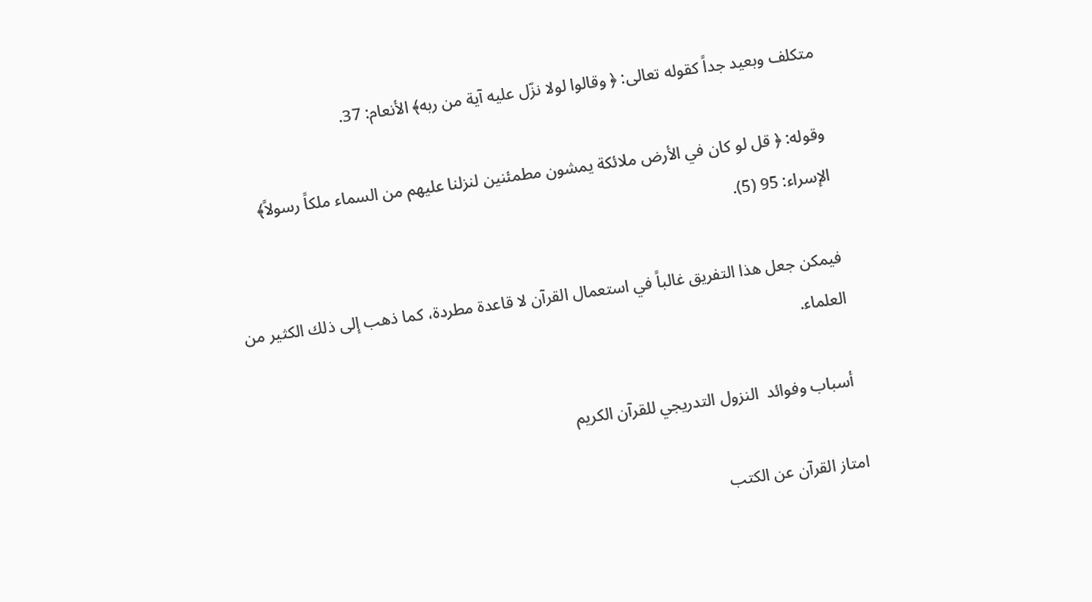متكلف وبعيد جداً كقوله تعالى: ﴿ وقالوا لولا نزّل عليه آية من ربه﴾ الأنعام: 37.

وقوله: ﴿ قل لو كان في الأرض ملائكة يمشون مطمئنين لنزلنا عليهم من السماء ملكاً رسولاً﴾ الإسراء: 95 (5).

فيمكن جعل هذا التفريق غالباً في استعمال القرآن لا قاعدة مطردة، كما ذهب إلى ذلك الكثير من العلماء.

 أسباب وفوائد  النزول التدريجي للقرآن الكريم

امتاز القرآن عن الكتب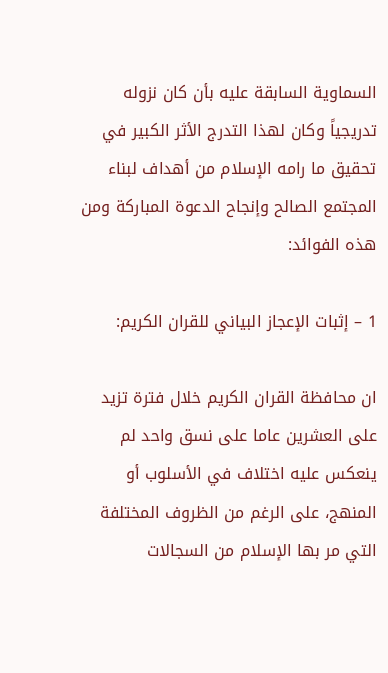السماوية السابقة عليه بأن كان نزوله تدريجياً وكان لهذا التدرج الأثر الكبير في تحقيق ما رامه الإسلام من أهداف لبناء المجتمع الصالح وإنجاح الدعوة المباركة ومن هذه الفوائد:

1 – إثبات الإعجاز البياني للقران الكريم:

ان محافظة القران الكريم خلال فترة تزيد على العشرين عاما على نسق واحد لم ينعكس عليه اختلاف في الأسلوب أو المنهج، على الرغم من الظروف المختلفة التي مر بها الإسلام من السجالات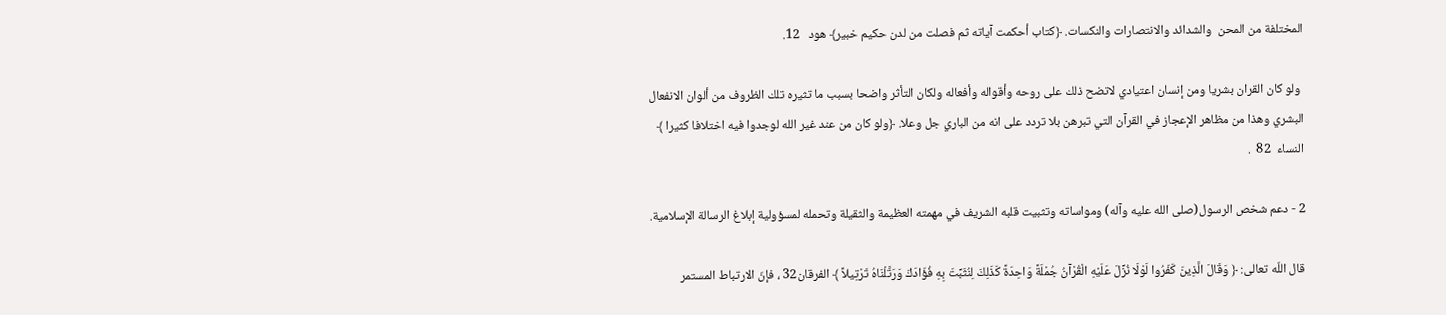المختلفة من المحن  والشدائد والانتصارات والنكسات. ﴿كتاب أحكمت آياته ثم فصلت من لدن حكيم خبير﴾ هود   12.

 ولو كان القران بشريا ومن إنسان اعتيادي لاتضح ذلك على روحه وأقواله وأفعاله ولكان التأثر واضحا بسبب ما تثيره تلك الظروف من ألوان الانفعال البشري وهذا من مظاهر الإعجاز في القرآن التي تبرهن بلا تردد على انه من الباري جل وعلا. ﴿ولو كان من عند غير الله لوجدوا فيه اختلافا كثيرا ﴾ النساء  82  .

2 - دعم شخص الرسول(صلى الله عليه وآله) ومواساته وتثبيت قلبه الشريف في مهمته العظيمة والثقيلة وتحمله لمسؤولية إبلاغ الرسالة الإسلامية.

قال اللّه تعالى: ﴿ وَقَالَ الَّذِينَ كَفَرُوا لَوْلَا نُزِّلَ عَلَيْهِ الْقُرْآنُ جُمْلَةً وَاحِدَةً كَذَلِكَ لِنُثَبِّتَ بِهِ فُؤَادَكَ وَرَتَّلْنَاهُ تَرْتِيلاً ﴾ الفرقان32 ، فإنّ الارتباط المستمر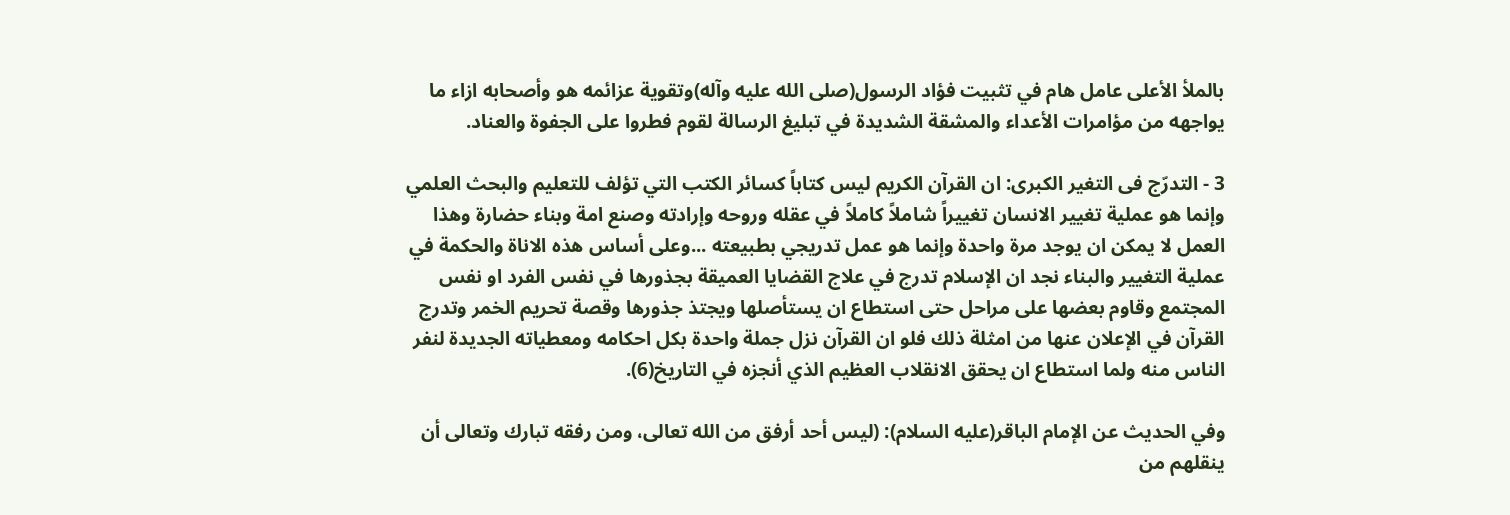بالملأ الأعلى عامل هام في تثبيت فؤاد الرسول(صلى الله عليه وآله)وتقوية عزائمه هو وأصحابه ازاء ما يواجهه من مؤامرات الأعداء والمشقة الشديدة في تبليغ الرسالة لقوم فطروا على الجفوة والعناد.

3 - التدرّج فى التغير الكبرى: ان القرآن الكريم ليس كتاباً كسائر الكتب التي تؤلف للتعليم والبحث العلمي وإنما هو عملية تغيير الانسان تغييراً شاملاً كاملاً في عقله وروحه وإرادته وصنع امة وبناء حضارة وهذا العمل لا يمكن ان يوجد مرة واحدة وإنما هو عمل تدريجي بطبيعته ...وعلى أساس هذه الاناة والحكمة في عملية التغيير والبناء نجد ان الإسلام تدرج في علاج القضايا العميقة بجذورها في نفس الفرد او نفس المجتمع وقاوم بعضها على مراحل حتى استطاع ان يستأصلها ويجتذ جذورها وقصة تحريم الخمر وتدرج القرآن في الإعلان عنها من امثلة ذلك فلو ان القرآن نزل جملة واحدة بكل احكامه ومعطياته الجديدة لنفر الناس منه ولما استطاع ان يحقق الانقلاب العظيم الذي أنجزه في التاريخ(6).

وفي الحديث عن الإمام الباقر(عليه السلام): (ليس أحد أرفق من الله تعالى، ومن رفقه تبارك وتعالى أن ينقلهم من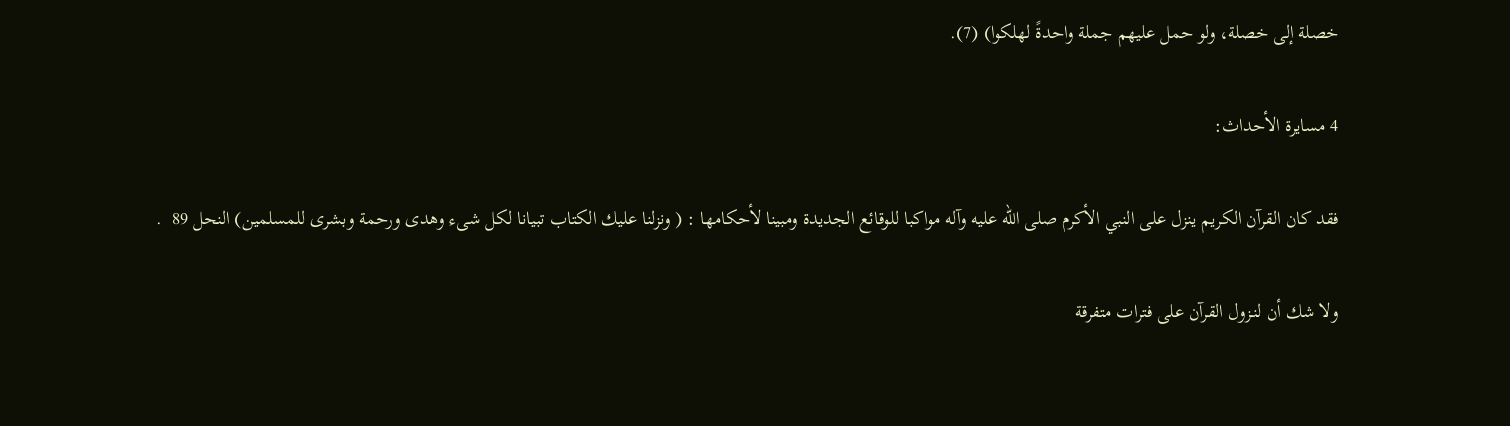خصلة إلى خصلة، ولو حمل عليهم جملة واحدةً لهلكوا) (7).

4 مسايرة الأحداث:

فقد كان القرآن الكريم ينزل على النبي الأكرم صلى الله عليه وآله مواكبا للوقائع الجديدة ومبينا لأحكامها : ( ونزلنا عليك الكتاب تبيانا لكل شىء وهدى ورحمة وبشرى للمسلمين) النحل 89  .

ولا شك أن لنـزول القرآن على فترات متفرقة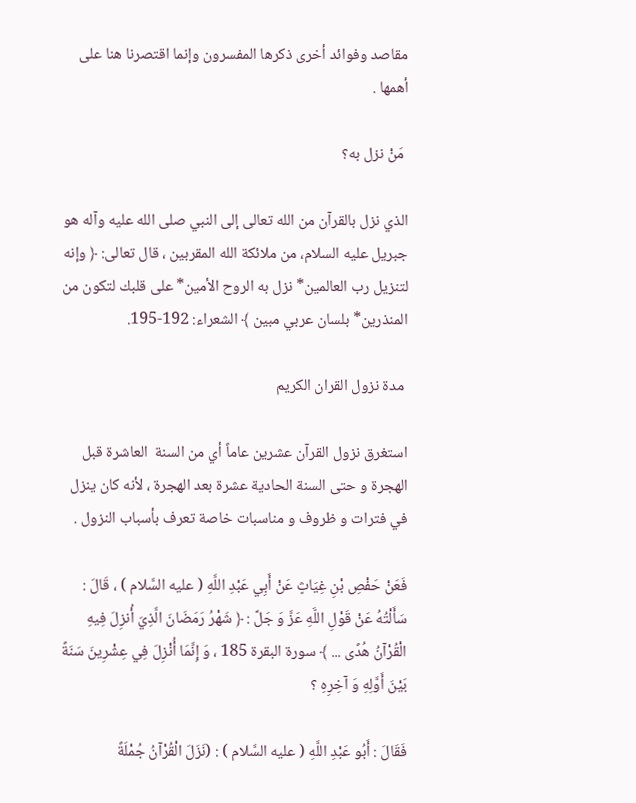مقاصد وفوائد أخرى ذكرها المفسرون وإنما اقتصرنا هنا على أهمها .

 مَنْ نزل به؟

الذي نزل بالقرآن من الله تعالى إلى النبي صلى الله عليه وآله هو جبريل عليه السلام، من ملائكة الله المقربين ، قال تعالى: ﴿ وإنه لتنزيل رب العالمين* نزل به الروح الأمين* على قلبك لتكون من المنذرين* بلسان عربي مبين ﴾ الشعراء: 192-195.

 مدة نزول القران الكريم

استغرق نزول القرآن عشرين عاماً أي من السنة  العاشرة قبل الهجرة و حتى السنة الحادية عشرة بعد الهجرة ، لأنه كان ينزل في فترات و ظروف و مناسبات خاصة تعرف بأسباب النزول .

فَعَنْ حَفْصِ بْنِ غِيَاثٍ عَنْ أَبِي عَبْدِ اللَّهِ ( عليه السَّلام ) ، قَالَ : سَأَلْتُهُ عَنْ قَوْلِ اللَّهِ عَزَّ وَ جَلَّ : ﴿ شَهْرُ رَمَضَانَ الَّذِيَ أُنزِلَ فِيهِ الْقُرْآنُ هُدًى ... ﴾ سورة البقرة 185 ، وَ إِنَّمَا أُنْزِلَ فِي عِشْرِينَ سَنَةً بَيْنَ أَوَّلِهِ وَ آخِرِهِ ؟

فَقَالَ : أَبُو عَبْدِ اللَّهِ ( عليه السَّلام ) : (نَزَلَ الْقُرْآنُ جُمْلَةً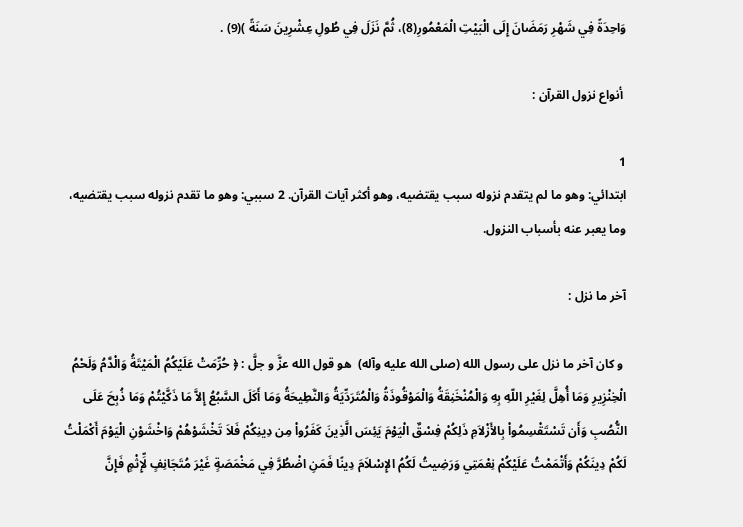وَاحِدَةً فِي شَهْرِ رَمَضَانَ إِلَى الْبَيْتِ الْمَعْمُورِ(8)، ثُمَّ نَزَلَ فِي طُولِ عِشْرِينَ سَنَةً )(9) .

 أنواع نزول القرآن :

1
ابتدائي: وهو ما لم يتقدم نزوله سبب يقتضيه، وهو أكثر آيات القرآن. 2 سببي: وهو ما تقدم نزوله سبب يقتضيه، وما يعبر عنه بأسباب النزول.

آخر ما نزل :

 و كان آخر ما نزل على رسول الله (صلى الله عليه وآله)  هو قول الله عزَّ و جلَّ : ﴿ حُرِّمَتْ عَلَيْكُمُ الْمَيْتَةُ وَالْدَّمُ وَلَحْمُ الْخِنْزِيرِ وَمَا أُهِلَّ لِغَيْرِ اللّهِ بِهِ وَالْمُنْخَنِقَةُ وَالْمَوْقُوذَةُ وَالْمُتَرَدِّيَةُ وَالنَّطِيحَةُ وَمَا أَكَلَ السَّبُعُ إِلاَّ مَا ذَكَّيْتُمْ وَمَا ذُبِحَ عَلَى النُّصُبِ وَأَن تَسْتَقْسِمُواْ بِالأَزْلاَمِ ذَلِكُمْ فِسْقٌ الْيَوْمَ يَئِسَ الَّذِينَ كَفَرُواْ مِن دِينِكُمْ فَلاَ تَخْشَوْهُمْ وَاخْشَوْنِ الْيَوْمَ أَكْمَلْتُ لَكُمْ دِينَكُمْ وَأَتْمَمْتُ عَلَيْكُمْ نِعْمَتِي وَرَضِيتُ لَكُمُ الإِسْلاَمَ دِينًا فَمَنِ اضْطُرَّ فِي مَخْمَصَةٍ غَيْرَ مُتَجَانِفٍ لِّإِثْمٍ فَإِنَّ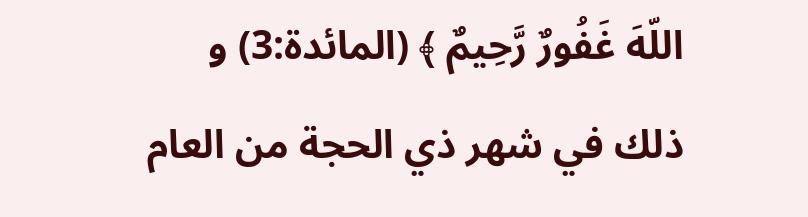اللّهَ غَفُورٌ رَّحِيمٌ ﴾ (المائدة:3) و ذلك في شهر ذي الحجة من العام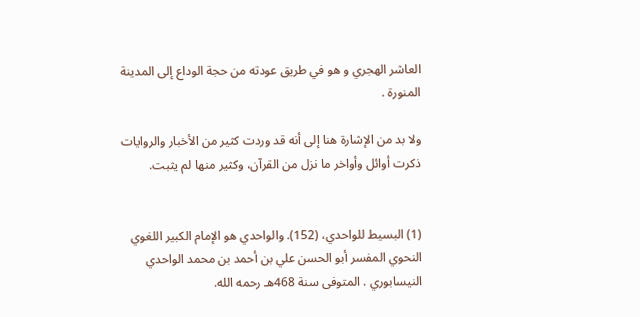العاشر الهجري و هو في طريق عودته من حجة الوداع إلى المدينة المنورة .

ولا بد من الإشارة هنا إلى أنه قد وردت كثير من الأخبار والروايات ذكرت أوائل وأواخر ما نزل من القرآن، وكثير منها لم يثبت.


(1) البسيط للواحدي، (152). والواحدي هو الإمام الكبير اللغوي النحوي المفسر أبو الحسن علي بن أحمد بن محمد الواحدي النيسابوري . المتوفى سنة 468هـ رحمه الله.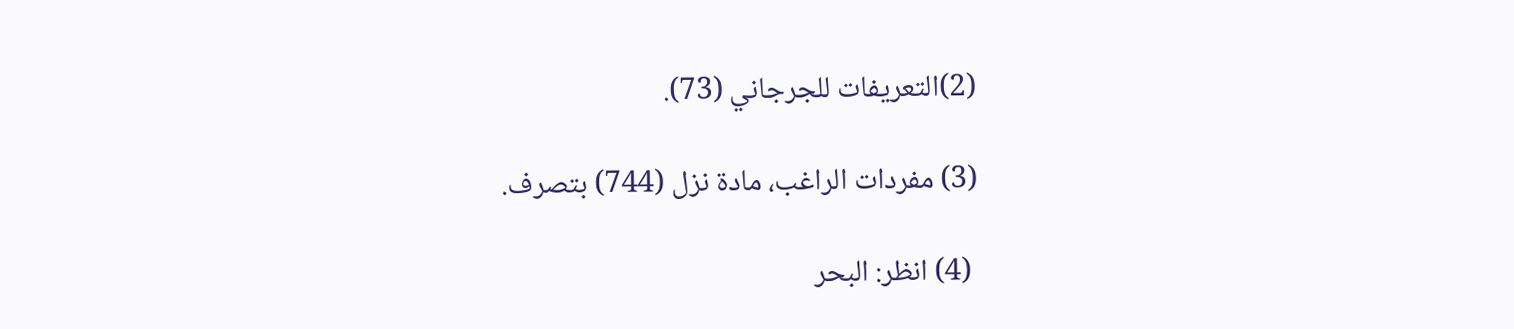(2)التعريفات للجرجاني (73).

(3) مفردات الراغب، مادة نزل (744) بتصرف.

 (4) انظر: البحر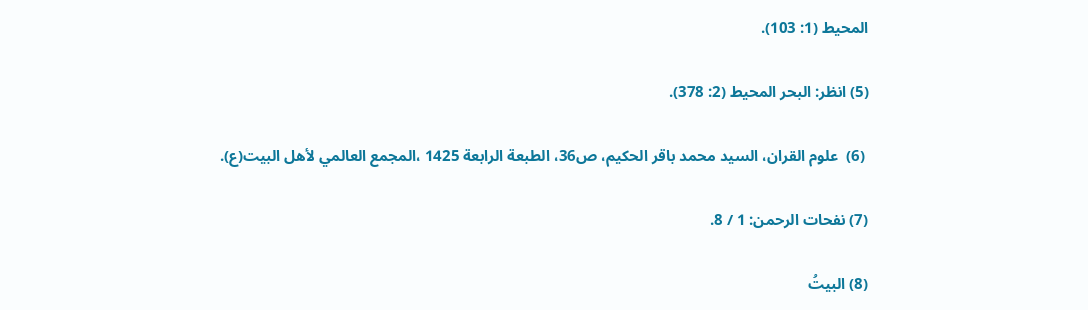المحيط (1: 103).

(5) انظر: البحر المحيط (2: 378).

 (6)  علوم القران، السيد محمد باقر الحكيم، ص36، الطبعة الرابعة 1425 ،المجمع العالمي لأهل البيت(ع).

(7) نفحات الرحمن: 1 / 8.

(8) البيتُ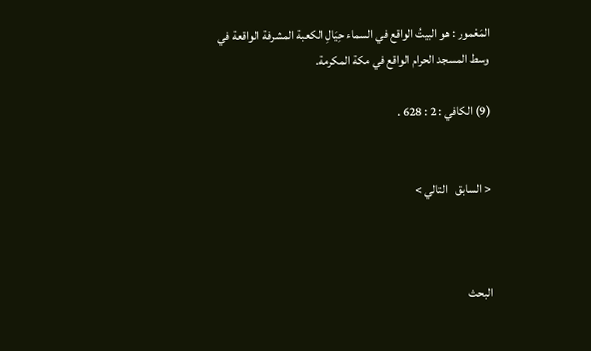المَعْمور : هو البيتُ الواقع في السماء حِيَالِ الكعبة المشرفة الواقعة في وسط المسجد الحرام الواقع في مكة المكرمة.

(9) الكافي : 2 : 628 .


< السابق   التالي >



البحث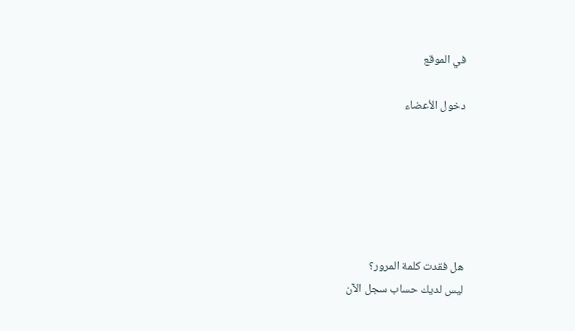في الموقع

دخول الأعضاء






هل فقدت كلمة المرور؟
ليس لديك حساب سجل الآن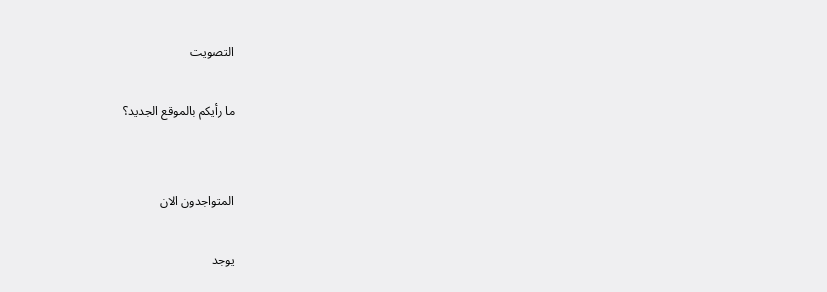التصويت

ما رأيكم بالموقع الجديد؟


المتواجدون الان

يوجد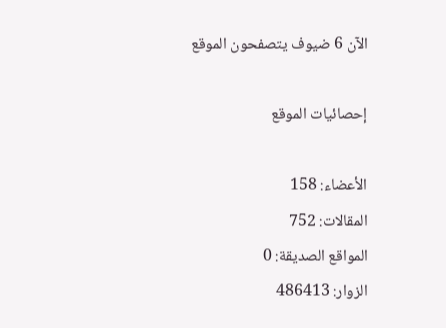الآن 6 ضيوف يتصفحون الموقع

إحصائيات الموقع

الأعضاء: 158
المقالات: 752
المواقع الصديقة: 0
الزوار: 486413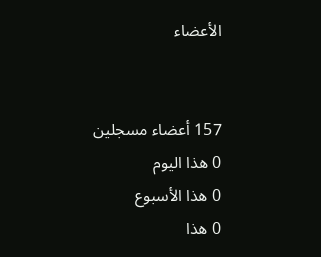الأعضاء


157 أعضاء مسجلين
0 هذا اليوم
0 هذا الأسبوع
0 هذا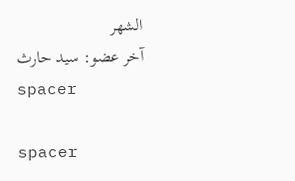الشهر
آخر عضو: سيد حارث
spacer

spacer